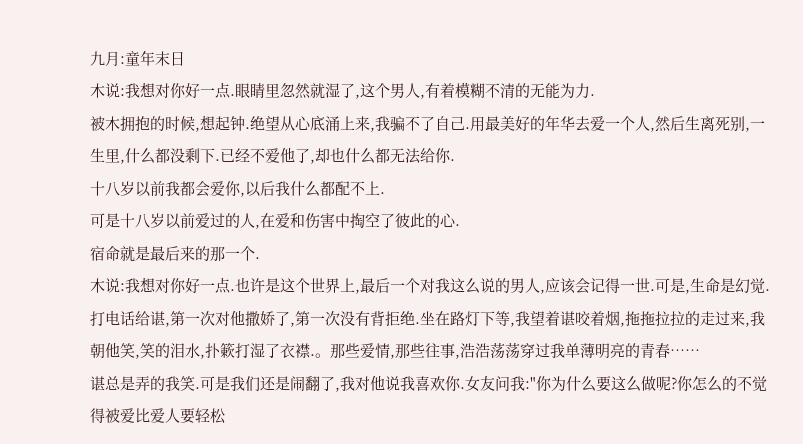九月:童年末日
木说:我想对你好一点.眼睛里忽然就湿了,这个男人,有着模糊不清的无能为力.
被木拥抱的时候,想起钟.绝望从心底涌上来,我骗不了自己.用最美好的年华去爱一个人,然后生离死别,一生里,什么都没剩下.已经不爱他了,却也什么都无法给你.
十八岁以前我都会爱你,以后我什么都配不上.
可是十八岁以前爱过的人,在爱和伤害中掏空了彼此的心.
宿命就是最后来的那一个.
木说:我想对你好一点.也许是这个世界上,最后一个对我这么说的男人,应该会记得一世.可是,生命是幻觉.
打电话给谌,第一次对他撒娇了,第一次没有背拒绝.坐在路灯下等,我望着谌咬着烟,拖拖拉拉的走过来,我朝他笑,笑的泪水,扑簌打湿了衣襟.。那些爱情,那些往事,浩浩荡荡穿过我单薄明亮的青春……
谌总是弄的我笑.可是我们还是闹翻了,我对他说我喜欢你.女友问我:"你为什么要这么做呢?你怎么的不觉得被爱比爱人要轻松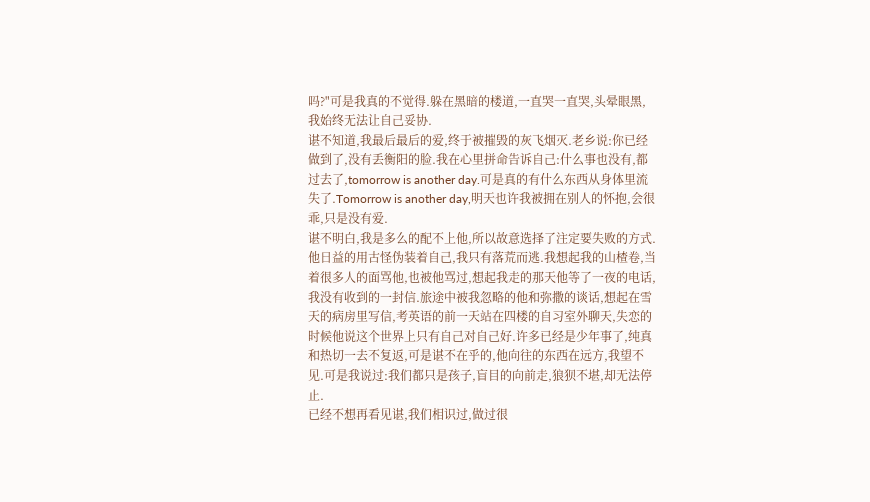吗?"可是我真的不觉得.躲在黑暗的楼道,一直哭一直哭,头晕眼黑,我始终无法让自己妥协.
谌不知道,我最后最后的爱,终于被摧毁的灰飞烟灭.老乡说:你已经做到了,没有丢衡阳的脸.我在心里拼命告诉自己:什么事也没有,都过去了,tomorrow is another day.可是真的有什么东西从身体里流失了.Tomorrow is another day,明天也许我被拥在别人的怀抱,会很乖,只是没有爱.
谌不明白,我是多么的配不上他,所以故意选择了注定要失败的方式.他日益的用古怪伪装着自己,我只有落荒而逃.我想起我的山楂卷,当着很多人的面骂他,也被他骂过,想起我走的那天他等了一夜的电话,我没有收到的一封信.旅途中被我忽略的他和弥撒的谈话,想起在雪天的病房里写信,考英语的前一天站在四楼的自习室外聊天,失恋的时候他说这个世界上只有自己对自己好.许多已经是少年事了,纯真和热切一去不复返,可是谌不在乎的,他向往的东西在远方,我望不见.可是我说过:我们都只是孩子,盲目的向前走,狼狈不堪,却无法停止.
已经不想再看见谌,我们相识过,做过很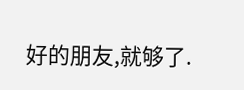好的朋友,就够了.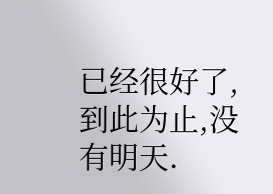已经很好了,到此为止,没有明天.